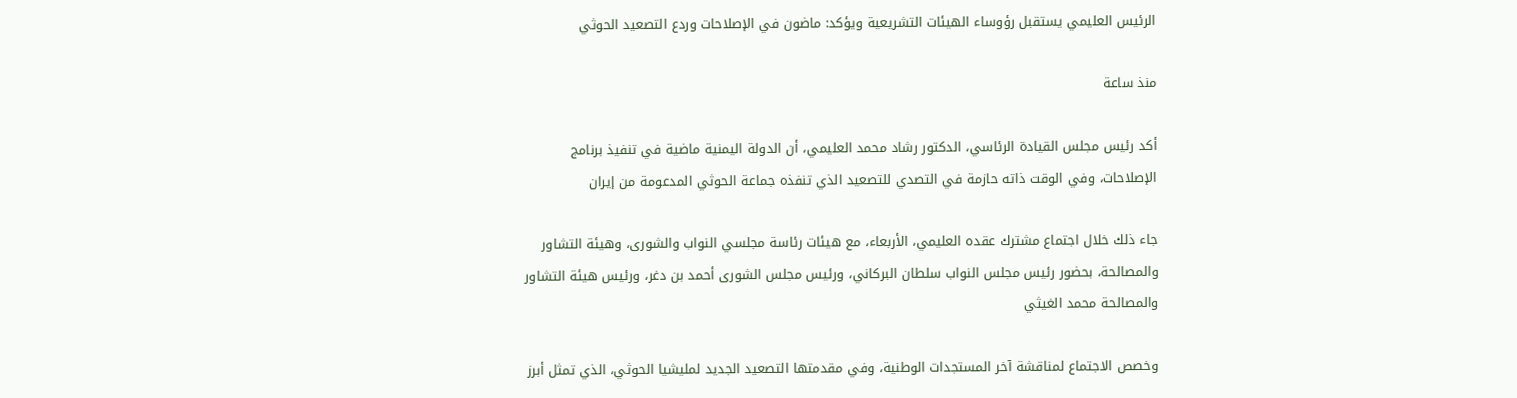الرئيس العليمي يستقبل رؤوساء الهيئات التشريعية ويؤكد: ماضون في الإصلاحات وردع التصعيد الحوثي

منذ ساعة

أكد رئيس مجلس القيادة الرئاسي، الدكتور رشاد محمد العليمي، أن الدولة اليمنية ماضية في تنفيذ برنامج الإصلاحات، وفي الوقت ذاته حازمة في التصدي للتصعيد الذي تنفذه جماعة الحوثي المدعومة من إيران

جاء ذلك خلال اجتماع مشترك عقده العليمي، الأربعاء، مع هيئات رئاسة مجلسي النواب والشورى، وهيئة التشاور والمصالحة، بحضور رئيس مجلس النواب سلطان البركاني، ورئيس مجلس الشورى أحمد بن دغر، ورئيس هيئة التشاور والمصالحة محمد الغيثي

وخصص الاجتماع لمناقشة آخر المستجدات الوطنية، وفي مقدمتها التصعيد الجديد لمليشيا الحوثي، الذي تمثل أبرز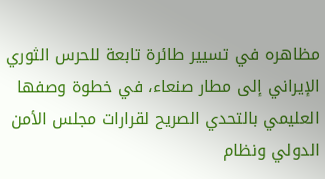مظاهره في تسيير طائرة تابعة للحرس الثوري الإيراني إلى مطار صنعاء، في خطوة وصفها العليمي بالتحدي الصريح لقرارات مجلس الأمن الدولي ونظام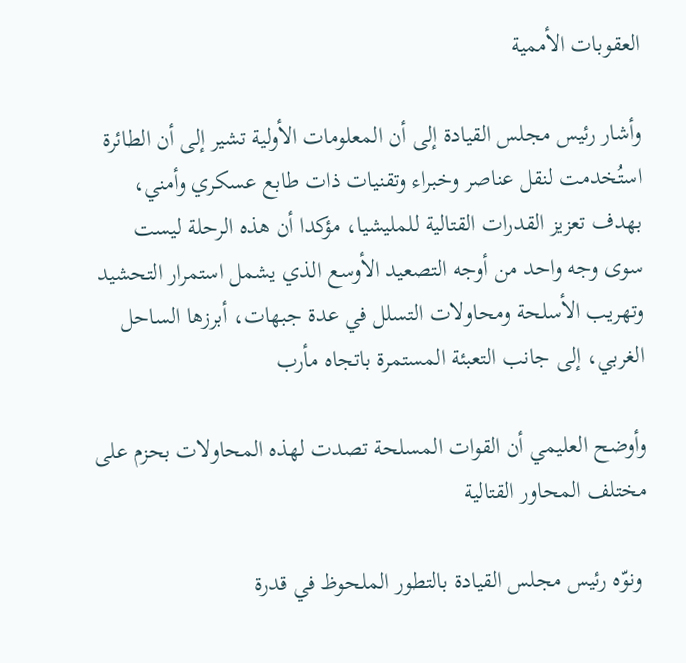العقوبات الأممية

وأشار رئيس مجلس القيادة إلى أن المعلومات الأولية تشير إلى أن الطائرة استُخدمت لنقل عناصر وخبراء وتقنيات ذات طابع عسكري وأمني، بهدف تعزيز القدرات القتالية للمليشيا، مؤكدا أن هذه الرحلة ليست سوى وجه واحد من أوجه التصعيد الأوسع الذي يشمل استمرار التحشيد وتهريب الأسلحة ومحاولات التسلل في عدة جبهات، أبرزها الساحل الغربي، إلى جانب التعبئة المستمرة باتجاه مأرب

وأوضح العليمي أن القوات المسلحة تصدت لهذه المحاولات بحزم على مختلف المحاور القتالية

 ونوّه رئيس مجلس القيادة بالتطور الملحوظ في قدرة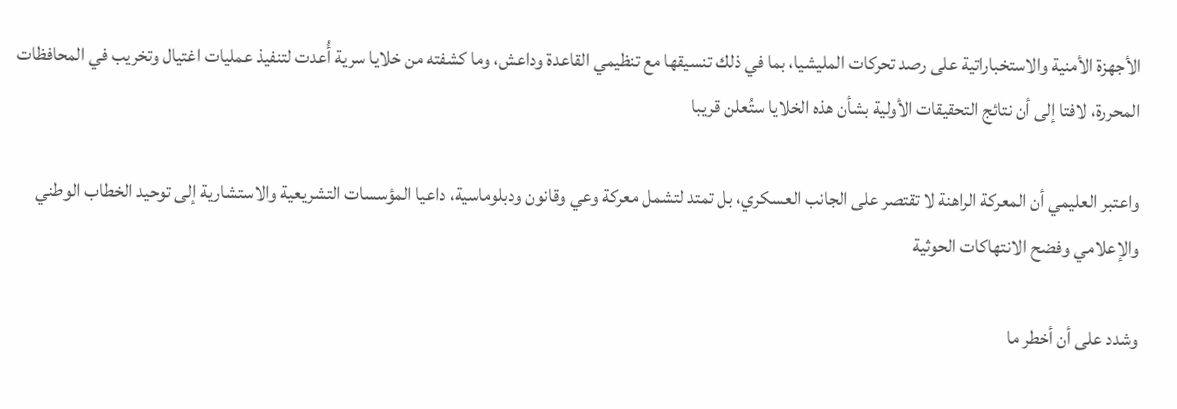الأجهزة الأمنية والاستخباراتية على رصد تحركات المليشيا، بما في ذلك تنسيقها مع تنظيمي القاعدة وداعش، وما كشفته من خلايا سرية أُعدت لتنفيذ عمليات اغتيال وتخريب في المحافظات المحررة، لافتا إلى أن نتائج التحقيقات الأولية بشأن هذه الخلايا ستُعلن قريبا

واعتبر العليمي أن المعركة الراهنة لا تقتصر على الجانب العسكري، بل تمتد لتشمل معركة وعي وقانون ودبلوماسية، داعيا المؤسسات التشريعية والاستشارية إلى توحيد الخطاب الوطني والإعلامي وفضح الانتهاكات الحوثية

وشدد على أن أخطر ما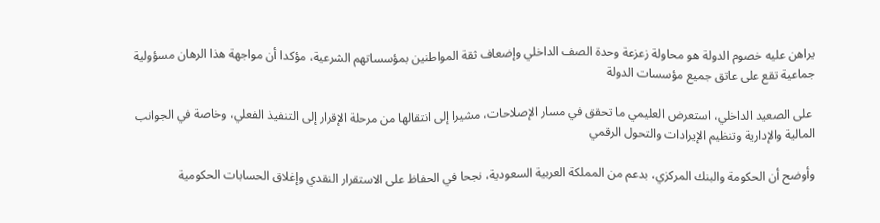يراهن عليه خصوم الدولة هو محاولة زعزعة وحدة الصف الداخلي وإضعاف ثقة المواطنين بمؤسساتهم الشرعية، مؤكدا أن مواجهة هذا الرهان مسؤولية جماعية تقع على عاتق جميع مؤسسات الدولة

 على الصعيد الداخلي، استعرض العليمي ما تحقق في مسار الإصلاحات، مشيرا إلى انتقالها من مرحلة الإقرار إلى التنفيذ الفعلي، وخاصة في الجوانب المالية والإدارية وتنظيم الإيرادات والتحول الرقمي

وأوضح أن الحكومة والبنك المركزي، بدعم من المملكة العربية السعودية، نجحا في الحفاظ على الاستقرار النقدي وإغلاق الحسابات الحكومية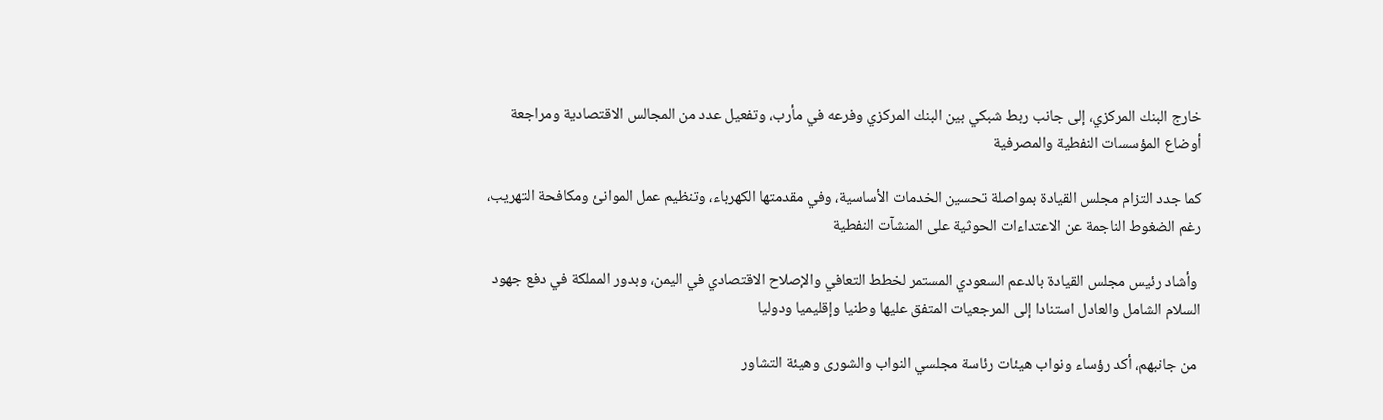خارج البنك المركزي، إلى جانب ربط شبكي بين البنك المركزي وفرعه في مأرب، وتفعيل عدد من المجالس الاقتصادية ومراجعة أوضاع المؤسسات النفطية والمصرفية

كما جدد التزام مجلس القيادة بمواصلة تحسين الخدمات الأساسية، وفي مقدمتها الكهرباء، وتنظيم عمل الموانئ ومكافحة التهريب، رغم الضغوط الناجمة عن الاعتداءات الحوثية على المنشآت النفطية

 وأشاد رئيس مجلس القيادة بالدعم السعودي المستمر لخطط التعافي والإصلاح الاقتصادي في اليمن، وبدور المملكة في دفع جهود السلام الشامل والعادل استنادا إلى المرجعيات المتفق عليها وطنيا وإقليميا ودوليا

 من جانبهم، أكد رؤساء ونواب هيئات رئاسة مجلسي النواب والشورى وهيئة التشاور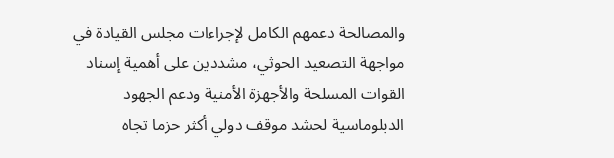والمصالحة دعمهم الكامل لإجراءات مجلس القيادة في مواجهة التصعيد الحوثي، مشددين على أهمية إسناد القوات المسلحة والأجهزة الأمنية ودعم الجهود الدبلوماسية لحشد موقف دولي أكثر حزما تجاه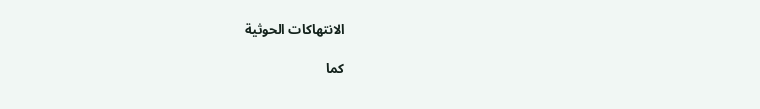الانتهاكات الحوثية

كما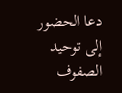دعا الحضور إلى توحيد الصفوف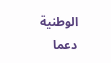الوطنية دعما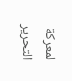لمعركة التحرير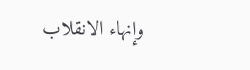وإنهاء الانقلاب